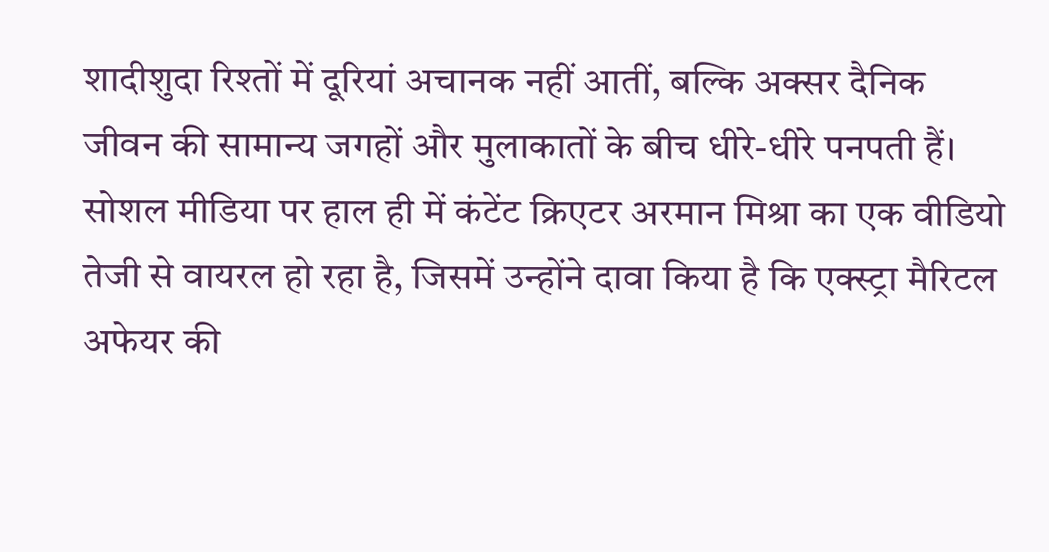शादीशुदा रिश्तों में दूरियां अचानक नहीं आतीं, बल्कि अक्सर दैनिक जीवन की सामान्य जगहों और मुलाकातों के बीच धीरे-धीरे पनपती हैं। सोशल मीडिया पर हाल ही में कंटेंट क्रिएटर अरमान मिश्रा का एक वीडियो तेजी से वायरल हो रहा है, जिसमें उन्होंने दावा किया है कि एक्स्ट्रा मैरिटल अफेयर की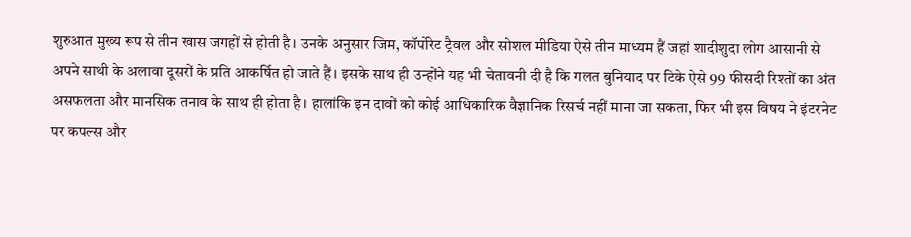शुरुआत मुख्य रूप से तीन खास जगहों से होती है। उनके अनुसार जिम, कॉर्पोरेट ट्रैवल और सोशल मीडिया ऐसे तीन माध्यम हैं जहां शादीशुदा लोग आसानी से अपने साथी के अलावा दूसरों के प्रति आकर्षित हो जाते हैं। इसके साथ ही उन्होंने यह भी चेतावनी दी है कि गलत बुनियाद पर टिके ऐसे 99 फीसदी रिश्तों का अंत असफलता और मानसिक तनाव के साथ ही होता है। हालांकि इन दावों को कोई आधिकारिक वैज्ञानिक रिसर्च नहीं माना जा सकता, फिर भी इस विषय ने इंटरनेट पर कपल्स और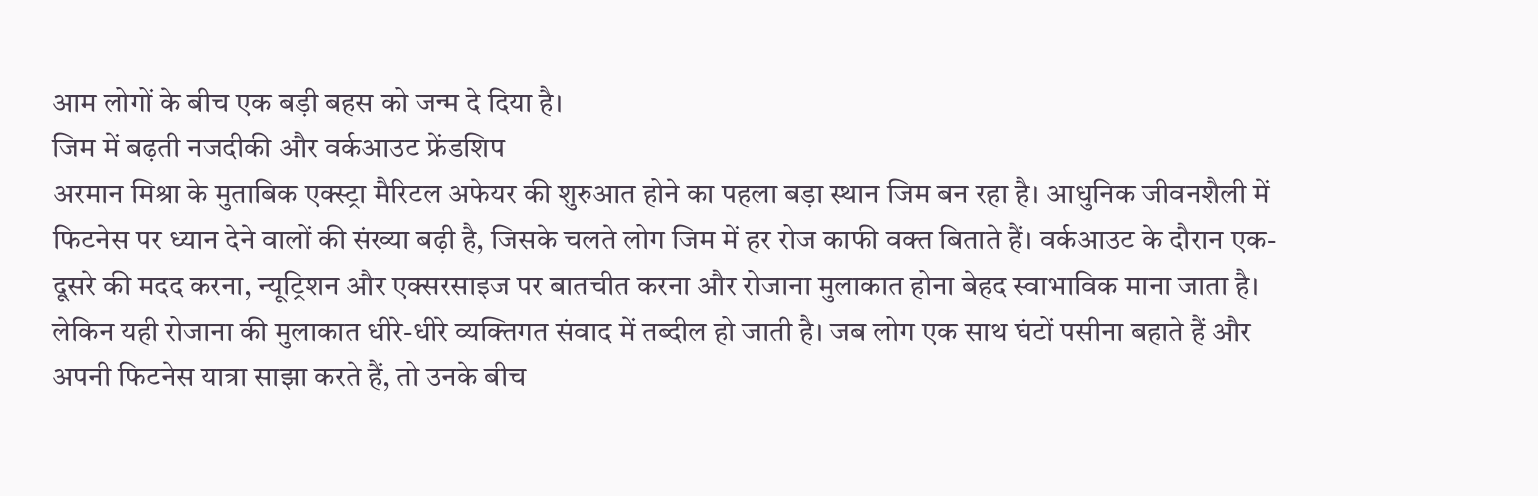आम लोगों के बीच एक बड़ी बहस को जन्म दे दिया है।
जिम में बढ़ती नजदीकी और वर्कआउट फ्रेंडशिप
अरमान मिश्रा के मुताबिक एक्स्ट्रा मैरिटल अफेयर की शुरुआत होने का पहला बड़ा स्थान जिम बन रहा है। आधुनिक जीवनशैली में फिटनेस पर ध्यान देने वालों की संख्या बढ़ी है, जिसके चलते लोग जिम में हर रोज काफी वक्त बिताते हैं। वर्कआउट के दौरान एक-दूसरे की मदद करना, न्यूट्रिशन और एक्सरसाइज पर बातचीत करना और रोजाना मुलाकात होना बेहद स्वाभाविक माना जाता है। लेकिन यही रोजाना की मुलाकात धीरे-धीरे व्यक्तिगत संवाद में तब्दील हो जाती है। जब लोग एक साथ घंटों पसीना बहाते हैं और अपनी फिटनेस यात्रा साझा करते हैं, तो उनके बीच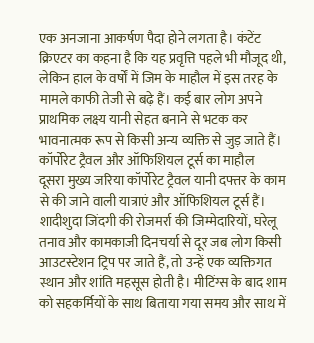एक अनजाना आकर्षण पैदा होने लगता है। कंटेंट क्रिएटर का कहना है कि यह प्रवृत्ति पहले भी मौजूद थी, लेकिन हाल के वर्षों में जिम के माहौल में इस तरह के मामले काफी तेजी से बढ़े हैं। कई बार लोग अपने प्राथमिक लक्ष्य यानी सेहत बनाने से भटक कर भावनात्मक रूप से किसी अन्य व्यक्ति से जुड़ जाते हैं।
कॉर्पोरेट ट्रैवल और ऑफिशियल टूर्स का माहौल
दूसरा मुख्य जरिया कॉर्पोरेट ट्रैवल यानी दफ्तर के काम से की जाने वाली यात्राएं और ऑफिशियल टूर्स हैं। शादीशुदा जिंदगी की रोजमर्रा की जिम्मेदारियों, घरेलू तनाव और कामकाजी दिनचर्या से दूर जब लोग किसी आउटस्टेशन ट्रिप पर जाते हैं, तो उन्हें एक व्यक्तिगत स्थान और शांति महसूस होती है। मीटिंग्स के बाद शाम को सहकर्मियों के साथ बिताया गया समय और साथ में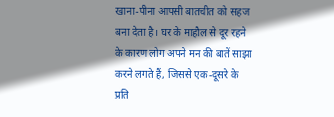खाना-पीना आपसी बातचीत को सहज बना देता है। घर के माहौल से दूर रहने के कारण लोग अपने मन की बातें साझा करने लगते हैं, जिससे एक-दूसरे के प्रति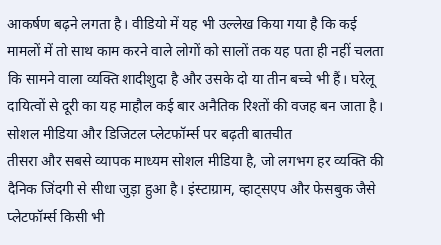आकर्षण बढ़ने लगता है। वीडियो में यह भी उल्लेख किया गया है कि कई मामलों में तो साथ काम करने वाले लोगों को सालों तक यह पता ही नहीं चलता कि सामने वाला व्यक्ति शादीशुदा है और उसके दो या तीन बच्चे भी हैं। घरेलू दायित्वों से दूरी का यह माहौल कई बार अनैतिक रिश्तों की वजह बन जाता है।
सोशल मीडिया और डिजिटल प्लेटफॉर्म्स पर बढ़ती बातचीत
तीसरा और सबसे व्यापक माध्यम सोशल मीडिया है, जो लगभग हर व्यक्ति की दैनिक जिंदगी से सीधा जुड़ा हुआ है। इंस्टाग्राम, व्हाट्सएप और फेसबुक जैसे प्लेटफॉर्म्स किसी भी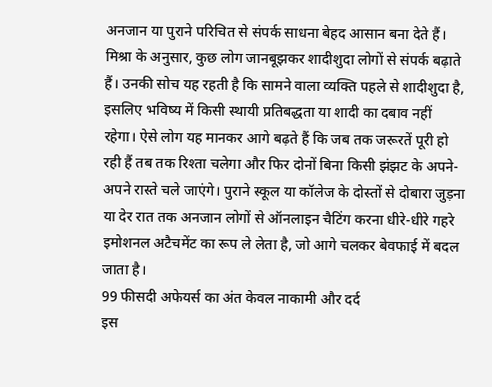अनजान या पुराने परिचित से संपर्क साधना बेहद आसान बना देते हैं। मिश्रा के अनुसार, कुछ लोग जानबूझकर शादीशुदा लोगों से संपर्क बढ़ाते हैं। उनकी सोच यह रहती है कि सामने वाला व्यक्ति पहले से शादीशुदा है, इसलिए भविष्य में किसी स्थायी प्रतिबद्धता या शादी का दबाव नहीं रहेगा। ऐसे लोग यह मानकर आगे बढ़ते हैं कि जब तक जरूरतें पूरी हो रही हैं तब तक रिश्ता चलेगा और फिर दोनों बिना किसी झंझट के अपने-अपने रास्ते चले जाएंगे। पुराने स्कूल या कॉलेज के दोस्तों से दोबारा जुड़ना या देर रात तक अनजान लोगों से ऑनलाइन चैटिंग करना धीरे-धीरे गहरे इमोशनल अटैचमेंट का रूप ले लेता है, जो आगे चलकर बेवफाई में बदल जाता है।
99 फीसदी अफेयर्स का अंत केवल नाकामी और दर्द
इस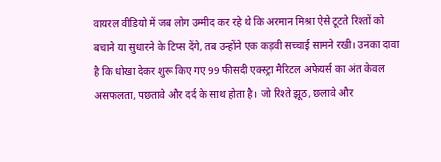वायरल वीडियो में जब लोग उम्मीद कर रहे थे कि अरमान मिश्रा ऐसे टूटते रिश्तों को बचाने या सुधारने के टिप्स देंगे, तब उन्होंने एक कड़वी सच्चाई सामने रखी। उनका दावा है कि धोखा देकर शुरू किए गए 99 फीसदी एक्स्ट्रा मैरिटल अफेयर्स का अंत केवल असफलता, पछतावे और दर्द के साथ होता है। जो रिश्ते झूठ, छलावे और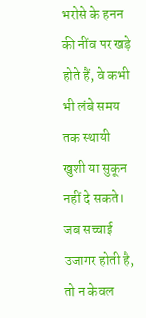भरोसे के हनन की नींव पर खड़े होते हैं, वे कभी भी लंबे समय तक स्थायी खुशी या सुकून नहीं दे सकते। जब सच्चाई उजागर होती है, तो न केवल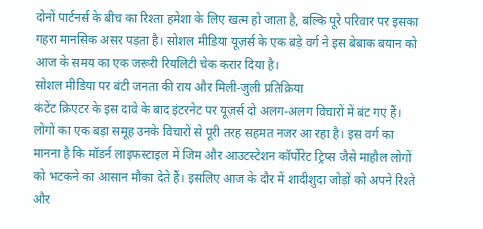दोनों पार्टनर्स के बीच का रिश्ता हमेशा के लिए खत्म हो जाता है, बल्कि पूरे परिवार पर इसका गहरा मानसिक असर पड़ता है। सोशल मीडिया यूज़र्स के एक बड़े वर्ग ने इस बेबाक बयान को आज के समय का एक जरूरी रियलिटी चेक करार दिया है।
सोशल मीडिया पर बंटी जनता की राय और मिली-जुली प्रतिक्रिया
कंटेंट क्रिएटर के इस दावे के बाद इंटरनेट पर यूज़र्स दो अलग-अलग विचारों में बंट गए हैं। लोगों का एक बड़ा समूह उनके विचारों से पूरी तरह सहमत नजर आ रहा है। इस वर्ग का मानना है कि मॉडर्न लाइफस्टाइल में जिम और आउटस्टेशन कॉर्पोरेट ट्रिप्स जैसे माहौल लोगों को भटकने का आसान मौका देते हैं। इसलिए आज के दौर में शादीशुदा जोड़ों को अपने रिश्ते और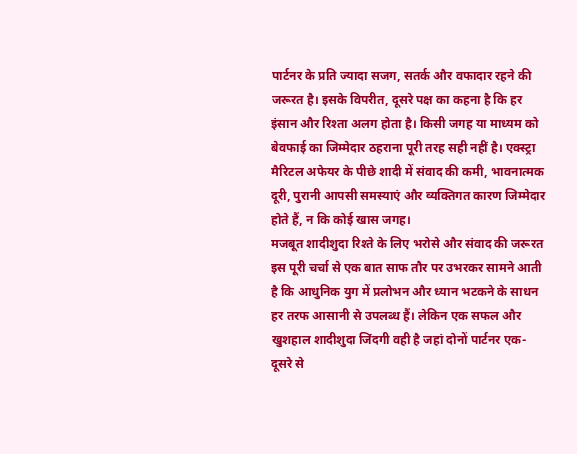पार्टनर के प्रति ज्यादा सजग, सतर्क और वफादार रहने की जरूरत है। इसके विपरीत, दूसरे पक्ष का कहना है कि हर इंसान और रिश्ता अलग होता है। किसी जगह या माध्यम को बेवफाई का जिम्मेदार ठहराना पूरी तरह सही नहीं है। एक्स्ट्रा मैरिटल अफेयर के पीछे शादी में संवाद की कमी, भावनात्मक दूरी, पुरानी आपसी समस्याएं और व्यक्तिगत कारण जिम्मेदार होते हैं, न कि कोई खास जगह।
मजबूत शादीशुदा रिश्ते के लिए भरोसे और संवाद की जरूरत
इस पूरी चर्चा से एक बात साफ तौर पर उभरकर सामने आती है कि आधुनिक युग में प्रलोभन और ध्यान भटकने के साधन हर तरफ आसानी से उपलब्ध हैं। लेकिन एक सफल और खुशहाल शादीशुदा जिंदगी वही है जहां दोनों पार्टनर एक-दूसरे से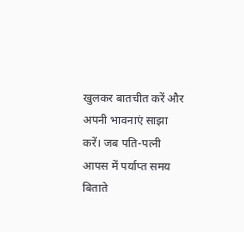खुलकर बातचीत करें और अपनी भावनाएं साझा करें। जब पति-पत्नी आपस में पर्याप्त समय बिताते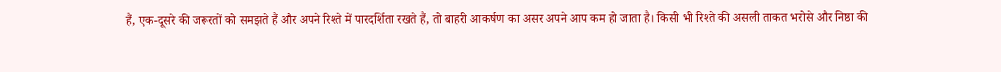हैं, एक-दूसरे की जरूरतों को समझते हैं और अपने रिश्ते में पारदर्शिता रखते हैं, तो बाहरी आकर्षण का असर अपने आप कम हो जाता है। किसी भी रिश्ते की असली ताकत भरोसे और निष्ठा की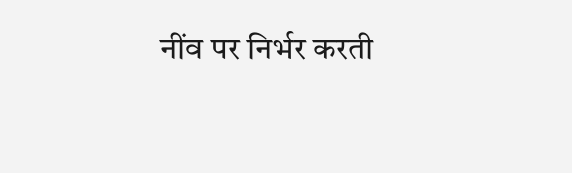नींव पर निर्भर करती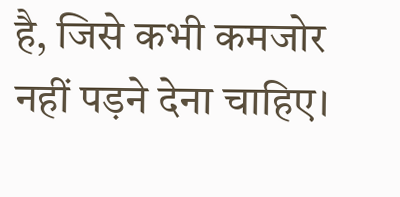है, जिसे कभी कमजोर नहीं पड़ने देना चाहिए।